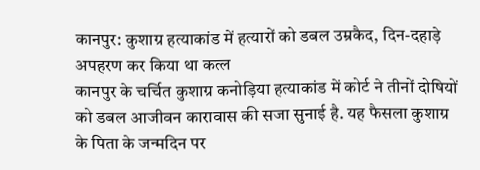कानपुर: कुशाग्र हत्याकांड में हत्यारों को डबल उम्रकैद, दिन-दहाड़े अपहरण कर किया था कत्ल
कानपुर के चर्चित कुशाग्र कनोड़िया हत्याकांड में कोर्ट ने तीनों दोषियों को डबल आजीवन कारावास की सजा सुनाई है. यह फैसला कुशाग्र के पिता के जन्मदिन पर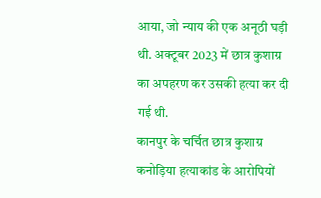आया, जो न्याय की एक अनूठी घड़ी थी. अक्टूबर 2023 में छात्र कुशाग्र का अपहरण कर उसकी हत्या कर दी गई थी.
कानपुर के चर्चित छात्र कुशाग्र कनोड़िया हत्याकांड के आरोपियों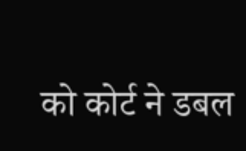को कोर्ट ने डबल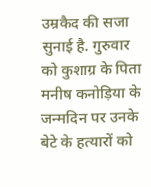उम्रकैद की सजा सुनाई है. गुरुवार को कुशाग्र के पिता मनीष कनोड़िया के जन्मदिन पर उनके बेटे के हत्यारों को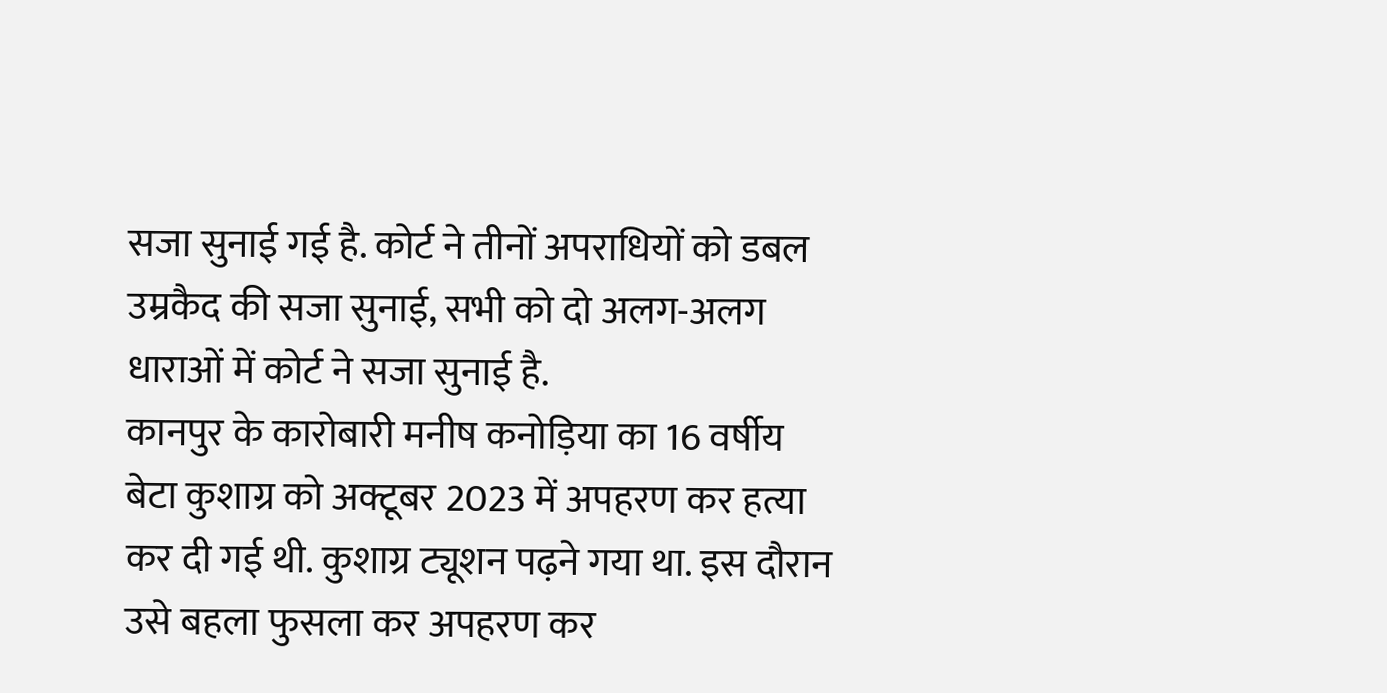सजा सुनाई गई है. कोर्ट ने तीनों अपराधियों को डबल उम्रकैद की सजा सुनाई, सभी को दो अलग-अलग धाराओं में कोर्ट ने सजा सुनाई है.
कानपुर के कारोबारी मनीष कनोड़िया का 16 वर्षीय बेटा कुशाग्र को अक्टूबर 2023 में अपहरण कर हत्या कर दी गई थी. कुशाग्र ट्यूशन पढ़ने गया था. इस दौरान उसे बहला फुसला कर अपहरण कर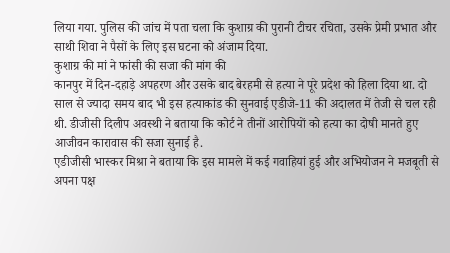लिया गया. पुलिस की जांच में पता चला कि कुशाग्र की पुरानी टीचर रचिता, उसके प्रेमी प्रभात और साथी शिवा ने पैसों के लिए इस घटना को अंजाम दिया.
कुशाग्र की मां ने फांसी की सजा की मांग की
कानपुर में दिन-दहाड़े अपहरण और उसके बाद बेरहमी से हत्या ने पूरे प्रदेश को हिला दिया था. दो साल से ज्यादा समय बाद भी इस हत्याकांड की सुनवाई एडीजे-11 की अदालत में तेजी से चल रही थी. डीजीसी दिलीप अवस्थी ने बताया कि कोर्ट ने तीनों आरोपियों को हत्या का दोषी मानते हुए आजीवन कारावास की सजा सुनाई है.
एडीजीसी भास्कर मिश्रा ने बताया कि इस मामले में कई गवाहियां हुई और अभियोजन ने मजबूती से अपना पक्ष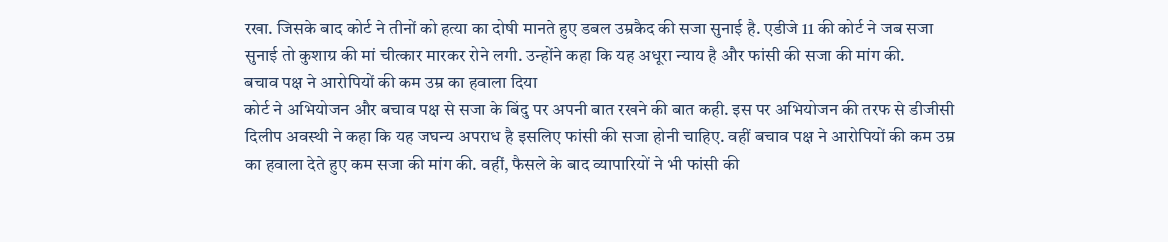रखा. जिसके बाद कोर्ट ने तीनों को हत्या का दोषी मानते हुए डबल उम्रकैद की सजा सुनाई है. एडीजे 11 की कोर्ट ने जब सजा सुनाई तो कुशाग्र की मां चीत्कार मारकर रोने लगी. उन्होंने कहा कि यह अधूरा न्याय है और फांसी की सजा की मांग की.
बचाव पक्ष ने आरोपियों की कम उम्र का हवाला दिया
कोर्ट ने अभियोजन और बचाव पक्ष से सजा के बिंदु पर अपनी बात रखने की बात कही. इस पर अभियोजन की तरफ से डीजीसी दिलीप अवस्थी ने कहा कि यह जघन्य अपराध है इसलिए फांसी की सजा होनी चाहिए. वहीं बचाव पक्ष ने आरोपियों की कम उम्र का हवाला देते हुए कम सजा की मांग की. वहीं, फैसले के बाद व्यापारियों ने भी फांसी की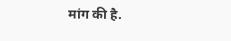मांग की है.